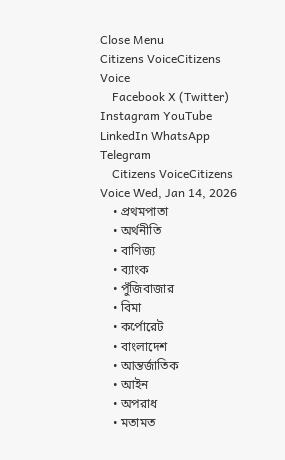Close Menu
Citizens VoiceCitizens Voice
    Facebook X (Twitter) Instagram YouTube LinkedIn WhatsApp Telegram
    Citizens VoiceCitizens Voice Wed, Jan 14, 2026
    • প্রথমপাতা
    • অর্থনীতি
    • বাণিজ্য
    • ব্যাংক
    • পুঁজিবাজার
    • বিমা
    • কর্পোরেট
    • বাংলাদেশ
    • আন্তর্জাতিক
    • আইন
    • অপরাধ
    • মতামত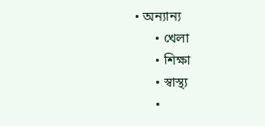• অন্যান্য
      • খেলা
      • শিক্ষা
      • স্বাস্থ্য
      •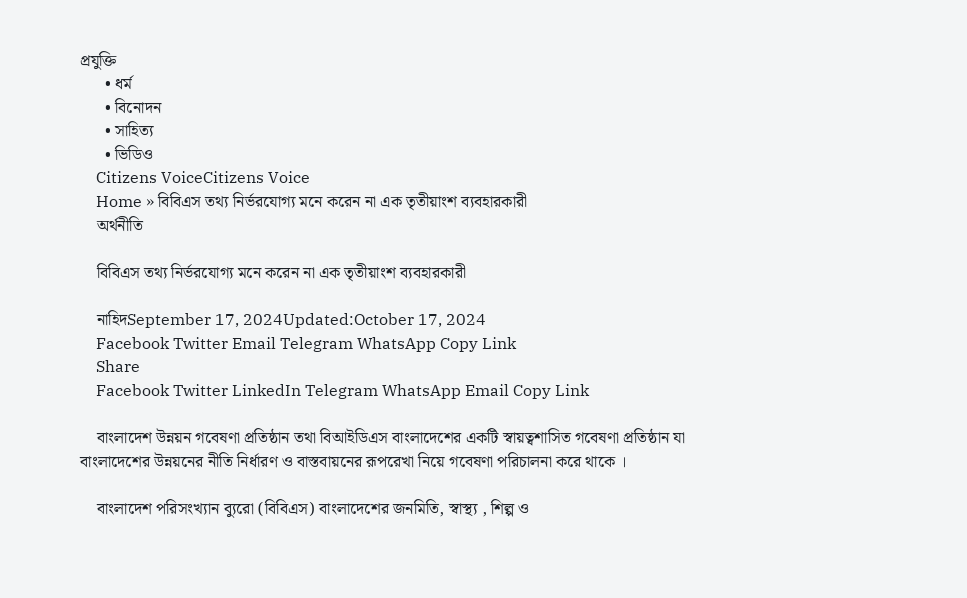প্রযুক্তি
      • ধর্ম
      • বিনোদন
      • সাহিত্য
      • ভিডিও
    Citizens VoiceCitizens Voice
    Home » বিবিএস তথ্য নির্ভরযোগ্য মনে করেন না এক তৃতীয়াংশ ব্যবহারকারী
    অর্থনীতি

    বিবিএস তথ্য নির্ভরযোগ্য মনে করেন না এক তৃতীয়াংশ ব্যবহারকারী

    নাহিদSeptember 17, 2024Updated:October 17, 2024
    Facebook Twitter Email Telegram WhatsApp Copy Link
    Share
    Facebook Twitter LinkedIn Telegram WhatsApp Email Copy Link

    বাংলাদেশ উন্নয়ন গবেষণা প্রতিষ্ঠান তথা বিআইডিএস বাংলাদেশের একটি স্বায়ত্বশাসিত গবেষণা প্রতিষ্ঠান যা বাংলাদেশের উন্নয়নের নীতি নির্ধারণ ও বাস্তবায়নের রূপরেখা নিয়ে গবেষণা পরিচালনা করে থাকে ।

    বাংলাদেশ পরিসংখ্যান ব্যুরো (বিবিএস) বাংলাদেশের জনমিতি, স্বাস্থ্য , শিল্প ও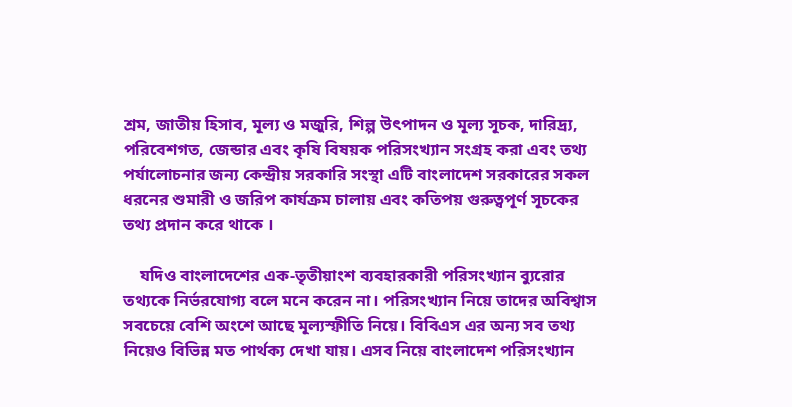শ্রম, জাতীয় হিসাব, মূল্য ও মজুরি, শিল্প উৎপাদন ও মূল্য সূচক, দারিদ্র্য, পরিবেশগত, জেন্ডার এবং কৃষি বিষয়ক পরিসংখ্যান সংগ্রহ করা এবং তথ্য পর্যালোচনার জন্য কেন্দ্রীয় সরকারি সংস্থা এটি বাংলাদেশ সরকারের সকল ধরনের শুমারী ও জরিপ কার্যক্রম চালায় এবং কতিপয় গুরুত্বপূর্ণ সূচকের তথ্য প্রদান করে থাকে ।

    যদিও বাংলাদেশের এক-তৃতীয়াংশ ব্যবহারকারী পরিসংখ্যান ব্যুরোর তথ্যকে নির্ভরযোগ্য বলে মনে করেন না। পরিসংখ্যান নিয়ে তাদের অবিশ্বাস সবচেয়ে বেশি অংশে আছে মূল্যস্ফীতি নিয়ে। বিবিএস এর অন্য সব তথ্য নিয়েও বিভিন্ন মত পার্থক্য দেখা যায়। এসব নিয়ে বাংলাদেশ পরিসংখ্যান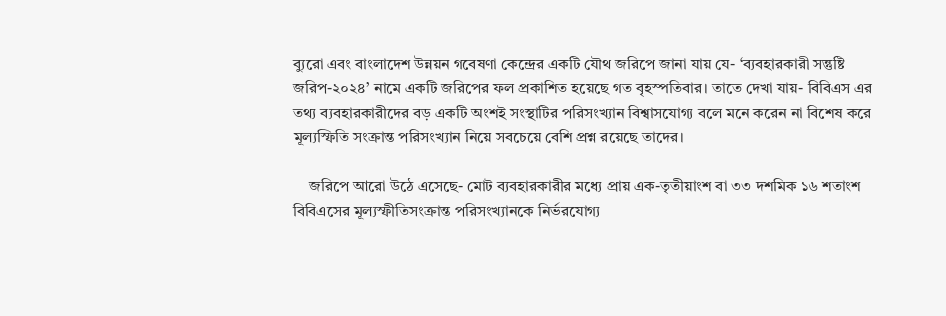ব্যুরো এবং বাংলাদেশ উন্নয়ন গবেষণা কেন্দ্রের একটি যৌথ জরিপে জানা যায় যে- ‘ব্যবহারকারী সন্তুষ্টি জরিপ-২০২৪’ নামে একটি জরিপের ফল প্রকাশিত হয়েছে গত বৃহস্পতিবার। তাতে দেখা যায়- বিবিএস এর তথ্য ব্যবহারকারীদের বড় একটি অংশই সংস্থাটির পরিসংখ্যান বিশ্বাসযোগ্য বলে মনে করেন না বিশেষ করে মূল্যস্ফিতি সংক্রান্ত পরিসংখ্যান নিয়ে সবচেয়ে বেশি প্রশ্ন রয়েছে তাদের।

    জরিপে আরো উঠে এসেছে- মোট ব্যবহারকারীর মধ্যে প্রায় এক-তৃতীয়াংশ বা ৩৩ দশমিক ১৬ শতাংশ বিবিএসের মূল্যস্ফীতিসংক্রান্ত পরিসংখ্যানকে নির্ভরযোগ্য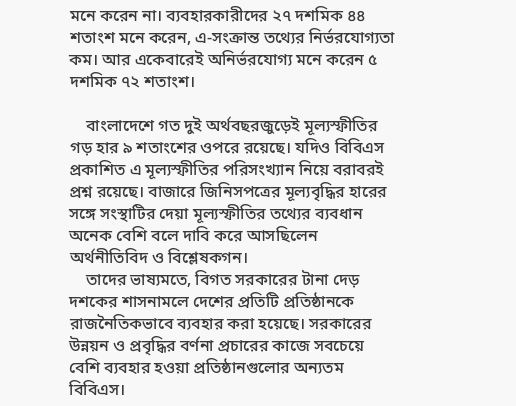মনে করেন না। ব্যবহারকারীদের ২৭ দশমিক ৪৪ শতাংশ মনে করেন, এ-সংক্রান্ত তথ্যের নির্ভরযোগ্যতা কম। আর একেবারেই অনির্ভরযোগ্য মনে করেন ৫ দশমিক ৭২ শতাংশ।

    বাংলাদেশে গত দুই অর্থবছরজুড়েই মূল্যস্ফীতির গড় হার ৯ শতাংশের ওপরে রয়েছে। যদিও বিবিএস প্রকাশিত এ মূল্যস্ফীতির পরিসংখ্যান নিয়ে বরাবরই প্রশ্ন রয়েছে। বাজারে জিনিসপত্রের মূল্যবৃদ্ধির হারের সঙ্গে সংস্থাটির দেয়া মূল্যস্ফীতির তথ্যের ব্যবধান অনেক বেশি বলে দাবি করে আসছিলেন অর্থনীতিবিদ ও বিশ্লেষকগন।
    তাদের ভাষ্যমতে, বিগত সরকারের টানা দেড় দশকের শাসনামলে দেশের প্রতিটি প্রতিষ্ঠানকে রাজনৈতিকভাবে ব্যবহার করা হয়েছে। সরকারের উন্নয়ন ও প্রবৃদ্ধির বর্ণনা প্রচারের কাজে সবচেয়ে বেশি ব্যবহার হওয়া প্রতিষ্ঠানগুলোর অন্যতম বিবিএস।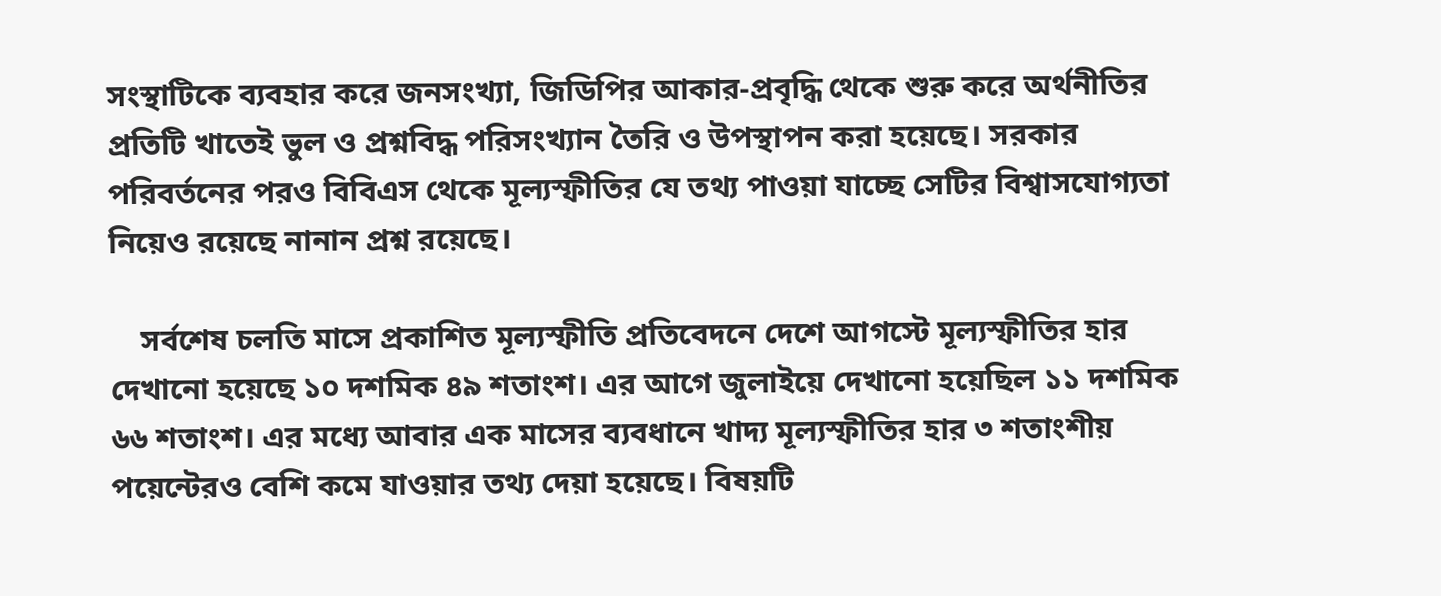সংস্থাটিকে ব্যবহার করে জনসংখ্যা, জিডিপির আকার-প্রবৃদ্ধি থেকে শুরু করে অর্থনীতির প্রতিটি খাতেই ভুল ও প্রশ্নবিদ্ধ পরিসংখ্যান তৈরি ও উপস্থাপন করা হয়েছে। সরকার পরিবর্তনের পরও বিবিএস থেকে মূল্যস্ফীতির যে তথ্য পাওয়া যাচ্ছে সেটির বিশ্বাসযোগ্যতা নিয়েও রয়েছে নানান প্রশ্ন রয়েছে।

    সর্বশেষ চলতি মাসে প্রকাশিত মূল্যস্ফীতি প্রতিবেদনে দেশে আগস্টে মূল্যস্ফীতির হার দেখানো হয়েছে ১০ দশমিক ৪৯ শতাংশ। এর আগে জুলাইয়ে দেখানো হয়েছিল ১১ দশমিক ৬৬ শতাংশ। এর মধ্যে আবার এক মাসের ব্যবধানে খাদ্য মূল্যস্ফীতির হার ৩ শতাংশীয় পয়েন্টেরও বেশি কমে যাওয়ার তথ্য দেয়া হয়েছে। বিষয়টি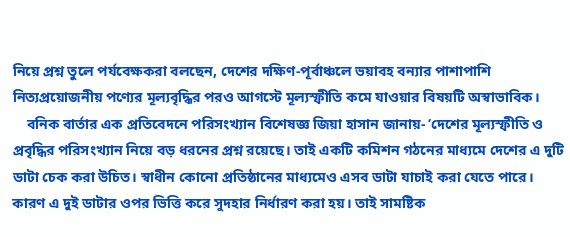নিয়ে প্রশ্ন তুলে পর্যবেক্ষকরা বলছেন, দেশের দক্ষিণ-পূর্বাঞ্চলে ভয়াবহ বন্যার পাশাপাশি নিত্যপ্রয়োজনীয় পণ্যের মূল্যবৃদ্ধির পরও আগস্টে মূল্যস্ফীতি কমে যাওয়ার বিষয়টি অস্বাভাবিক।
    বনিক বার্তার এক প্রতিবেদনে পরিসংখ্যান বিশেষজ্ঞ জিয়া হাসান জানায়- ‘দেশের মূল্যস্ফীতি ও প্রবৃদ্ধির পরিসংখ্যান নিয়ে বড় ধরনের প্রশ্ন রয়েছে। তাই একটি কমিশন গঠনের মাধ্যমে দেশের এ দুটি ডাটা চেক করা উচিত। স্বাধীন কোনো প্রতিষ্ঠানের মাধ্যমেও এসব ডাটা যাচাই করা যেতে পারে। কারণ এ দুই ডাটার ওপর ভিত্তি করে সুদহার নির্ধারণ করা হয়। তাই সামষ্টিক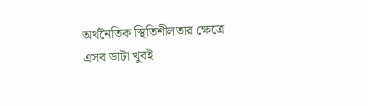অর্থনৈতিক স্থিতিশীলতার ক্ষেত্রে এসব ডাটা খুবই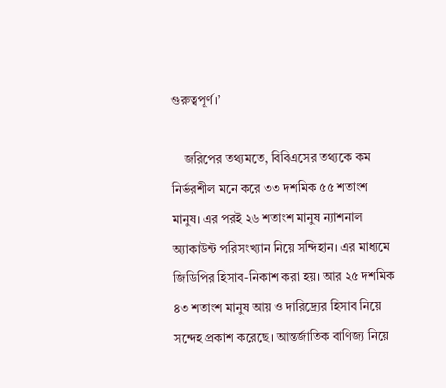গুরুত্বপূর্ণ।’

    জরিপের তথ্যমতে, বিবিএসের তথ্যকে কম নির্ভরশীল মনে করে ৩৩ দশমিক ৫৫ শতাংশ মানুষ। এর পরই ২৬ শতাংশ মানুষ ন্যাশনাল অ্যাকাউন্ট পরিসংখ্যান নিয়ে সন্দিহান। এর মাধ্যমে জিডিপির হিসাব-নিকাশ করা হয়। আর ২৫ দশমিক ৪৩ শতাংশ মানুষ আয় ও দারিদ্র্যের হিসাব নিয়ে সন্দেহ প্রকাশ করেছে। আন্তর্জাতিক বাণিজ্য নিয়ে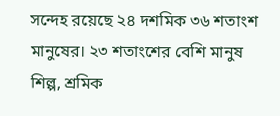সন্দেহ রয়েছে ২৪ দশমিক ৩৬ শতাংশ মানুষের। ২৩ শতাংশের বেশি মানুষ শিল্প, শ্রমিক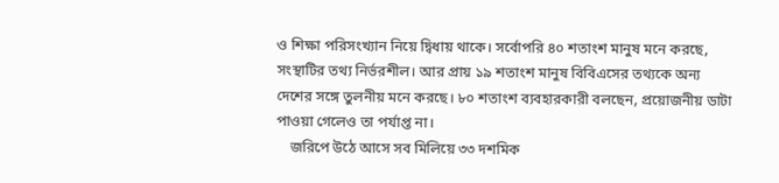ও শিক্ষা পরিসংখ্যান নিয়ে দ্বিধায় থাকে। সর্বোপরি ৪০ শতাংশ মানুষ মনে করছে, সংস্থাটির তথ্য নির্ভরশীল। আর প্রায় ১৯ শতাংশ মানুষ বিবিএসের তথ্যকে অন্য দেশের সঙ্গে তুলনীয় মনে করছে। ৮০ শতাংশ ব্যবহারকারী বলছেন, প্রয়োজনীয় ডাটা পাওয়া গেলেও তা পর্যাপ্ত না।
    জরিপে উঠে আসে সব মিলিয়ে ৩৩ দশমিক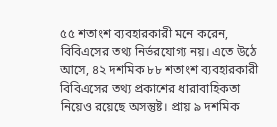৫৫ শতাংশ ব্যবহারকারী মনে করেন, বিবিএসের তথ্য নির্ভরযোগ্য নয়। এতে উঠে আসে, ৪২ দশমিক ৮৮ শতাংশ ব্যবহারকারী বিবিএসের তথ্য প্রকাশের ধারাবাহিকতা নিয়েও রয়েছে অসন্তুষ্ট। প্রায় ৯ দশমিক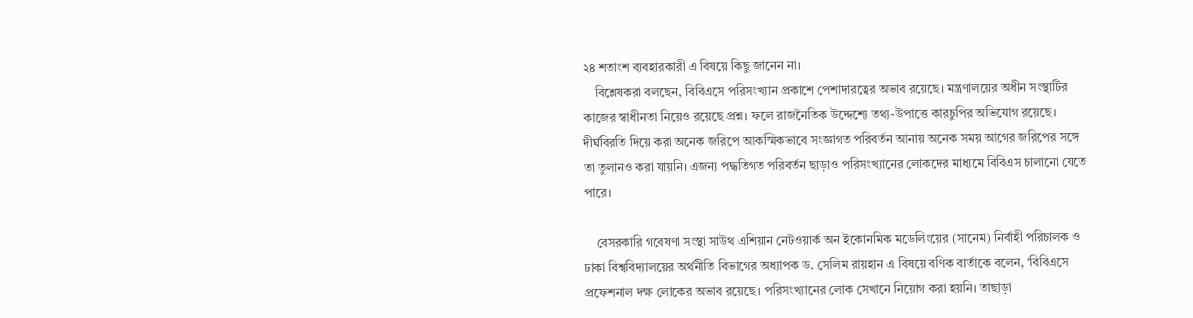২৪ শতাংশ ব্যবহারকারী এ বিষয়ে কিছু জানেন না।
    বিশ্লেষকরা বলছেন, বিবিএসে পরিসংখ্যান প্রকাশে পেশাদারত্বের অভাব রয়েছে। মন্ত্রণালয়ের অধীন সংস্থাটির কাজের স্বাধীনতা নিয়েও রয়েছে প্রশ্ন। ফলে রাজনৈতিক উদ্দেশ্যে তথ্য-উপাত্তে কারচুপির অভিযোগ রয়েছে। দীর্ঘবিরতি দিয়ে করা অনেক জরিপে আকস্মিকভাবে সংজ্ঞাগত পরিবর্তন আনায় অনেক সময় আগের জরিপের সঙ্গে তা তুলানও করা যায়নি। এজন্য পদ্ধতিগত পরিবর্তন ছাড়াও পরিসংখ্যানের লোকদের মাধ্যমে বিবিএস চালানো যেতে পারে।

    বেসরকারি গবেষণা সংস্থা সাউথ এশিয়ান নেটওয়ার্ক অন ইকোনমিক মডেলিংয়ের (সানেম) নির্বাহী পরিচালক ও ঢাকা বিশ্ববিদ্যালয়ের অর্থনীতি বিভাগের অধ্যাপক ড. সেলিম রায়হান এ বিষয়ে বণিক বার্তাকে বলেন, ‘বিবিএসে প্রফেশনাল দক্ষ লোকের অভাব রয়েছে। পরিসংখ্যানের লোক সেখানে নিয়োগ করা হয়নি। তাছাড়া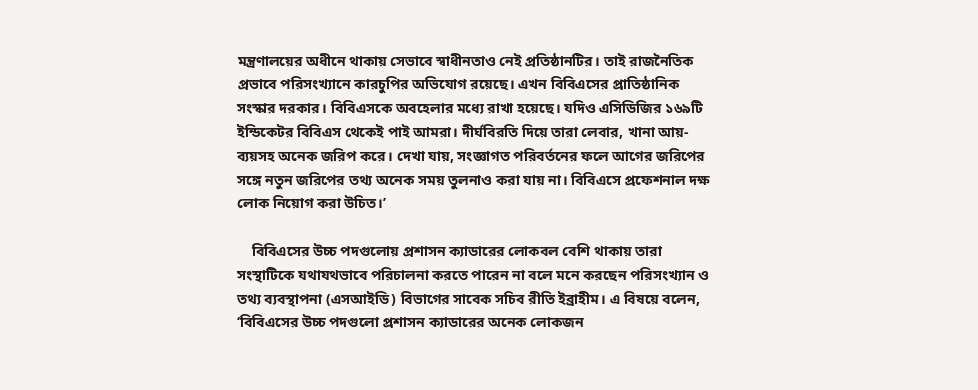মন্ত্রণালয়ের অধীনে থাকায় সেভাবে স্বাধীনতাও নেই প্রতিষ্ঠানটির। তাই রাজনৈতিক প্রভাবে পরিসংখ্যানে কারচুপির অভিযোগ রয়েছে। এখন বিবিএসের প্রাতিষ্ঠানিক সংস্কার দরকার। বিবিএসকে অবহেলার মধ্যে রাখা হয়েছে। যদিও এসিডিজির ১৬৯টি ইন্ডিকেটর বিবিএস থেকেই পাই আমরা। দীর্ঘবিরতি দিয়ে তারা লেবার, খানা আয়-ব্যয়সহ অনেক জরিপ করে। দেখা যায়, সংজ্ঞাগত পরিবর্তনের ফলে আগের জরিপের সঙ্গে নতুন জরিপের তথ্য অনেক সময় তুলনাও করা যায় না। বিবিএসে প্রফেশনাল দক্ষ লোক নিয়োগ করা উচিত।’

    বিবিএসের উচ্চ পদগুলোয় প্রশাসন ক্যাডারের লোকবল বেশি থাকায় তারা সংস্থাটিকে যথাযথভাবে পরিচালনা করতে পারেন না বলে মনে করছেন পরিসংখ্যান ও তথ্য ব্যবস্থাপনা (এসআইডি) বিভাগের সাবেক সচিব রীতি ইব্রাহীম। এ বিষয়ে বলেন, ‘বিবিএসের উচ্চ পদগুলো প্রশাসন ক্যাডারের অনেক লোকজন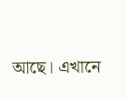আছে। এখানে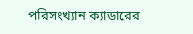পরিসংখ্যান ক্যাডারের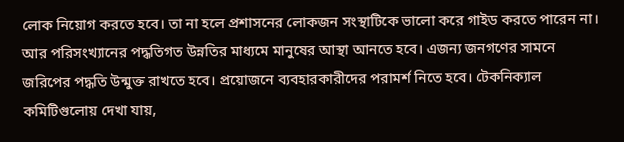লোক নিয়োগ করতে হবে। তা না হলে প্রশাসনের লোকজন সংস্থাটিকে ভালো করে গাইড করতে পারেন না। আর পরিসংখ্যানের পদ্ধতিগত উন্নতির মাধ্যমে মানুষের আস্থা আনতে হবে। এজন্য জনগণের সামনে জরিপের পদ্ধতি উন্মুক্ত রাখতে হবে। প্রয়োজনে ব্যবহারকারীদের পরামর্শ নিতে হবে। টেকনিক্যাল কমিটিগুলোয় দেখা যায়,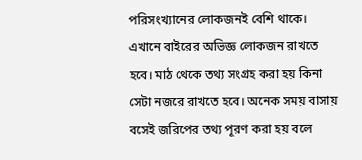পরিসংখ্যানের লোকজনই বেশি থাকে। এখানে বাইরের অভিজ্ঞ লোকজন রাখতে হবে। মাঠ থেকে তথ্য সংগ্রহ করা হয় কিনা সেটা নজরে রাখতে হবে। অনেক সময় বাসায় বসেই জরিপের তথ্য পূরণ করা হয় বলে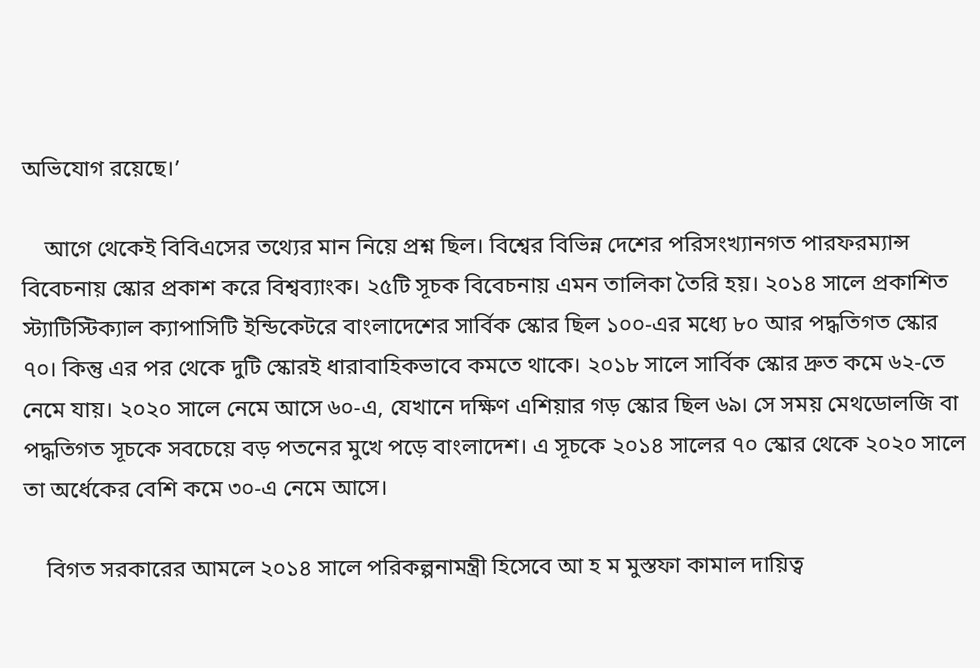অভিযোগ রয়েছে।’

    আগে থেকেই বিবিএসের তথ্যের মান নিয়ে প্রশ্ন ছিল। বিশ্বের বিভিন্ন দেশের পরিসংখ্যানগত পারফরম্যান্স বিবেচনায় স্কোর প্রকাশ করে বিশ্বব্যাংক। ২৫টি সূচক বিবেচনায় এমন তালিকা তৈরি হয়। ২০১৪ সালে প্রকাশিত স্ট্যাটিস্টিক্যাল ক্যাপাসিটি ইন্ডিকেটরে বাংলাদেশের সার্বিক স্কোর ছিল ১০০-এর মধ্যে ৮০ আর পদ্ধতিগত স্কোর ৭০। কিন্তু এর পর থেকে দুটি স্কোরই ধারাবাহিকভাবে কমতে থাকে। ২০১৮ সালে সার্বিক স্কোর দ্রুত কমে ৬২-তে নেমে যায়। ২০২০ সালে নেমে আসে ৬০-এ, যেখানে দক্ষিণ এশিয়ার গড় স্কোর ছিল ৬৯। সে সময় মেথডোলজি বা পদ্ধতিগত সূচকে সবচেয়ে বড় পতনের মুখে পড়ে বাংলাদেশ। এ সূচকে ২০১৪ সালের ৭০ স্কোর থেকে ২০২০ সালে তা অর্ধেকের বেশি কমে ৩০-এ নেমে আসে।

    বিগত সরকারের আমলে ২০১৪ সালে পরিকল্পনামন্ত্রী হিসেবে আ হ ম মুস্তফা কামাল দায়িত্ব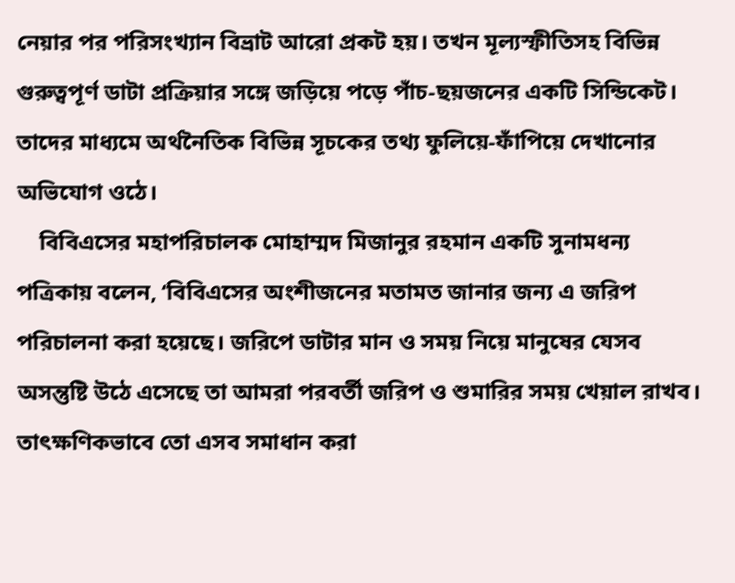নেয়ার পর পরিসংখ্যান বিভ্রাট আরো প্রকট হয়। তখন মূল্যস্ফীতিসহ বিভিন্ন গুরুত্বপূর্ণ ডাটা প্রক্রিয়ার সঙ্গে জড়িয়ে পড়ে পাঁচ-ছয়জনের একটি সিন্ডিকেট। তাদের মাধ্যমে অর্থনৈতিক বিভিন্ন সূচকের তথ্য ফুলিয়ে-ফাঁপিয়ে দেখানোর অভিযোগ ওঠে।
    বিবিএসের মহাপরিচালক মোহাম্মদ মিজানুর রহমান একটি সুনামধন্য পত্রিকায় বলেন, ‘বিবিএসের অংশীজনের মতামত জানার জন্য এ জরিপ পরিচালনা করা হয়েছে। জরিপে ডাটার মান ও সময় নিয়ে মানুষের যেসব অসন্তুষ্টি উঠে এসেছে তা আমরা পরবর্তী জরিপ ও শুমারির সময় খেয়াল রাখব। তাৎক্ষণিকভাবে তো এসব সমাধান করা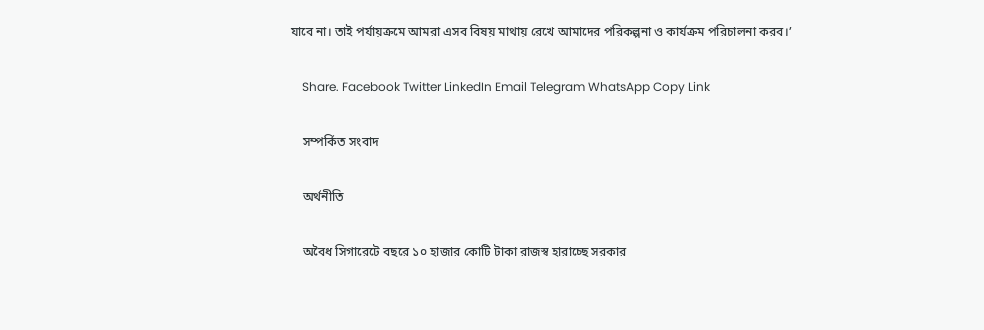যাবে না। তাই পর্যায়ক্রমে আমরা এসব বিষয় মাথায় রেখে আমাদের পরিকল্পনা ও কার্যক্রম পরিচালনা করব।’

    Share. Facebook Twitter LinkedIn Email Telegram WhatsApp Copy Link

    সম্পর্কিত সংবাদ

    অর্থনীতি

    অবৈধ সিগারেটে বছরে ১০ হাজার কোটি টাকা রাজস্ব হারাচ্ছে সরকার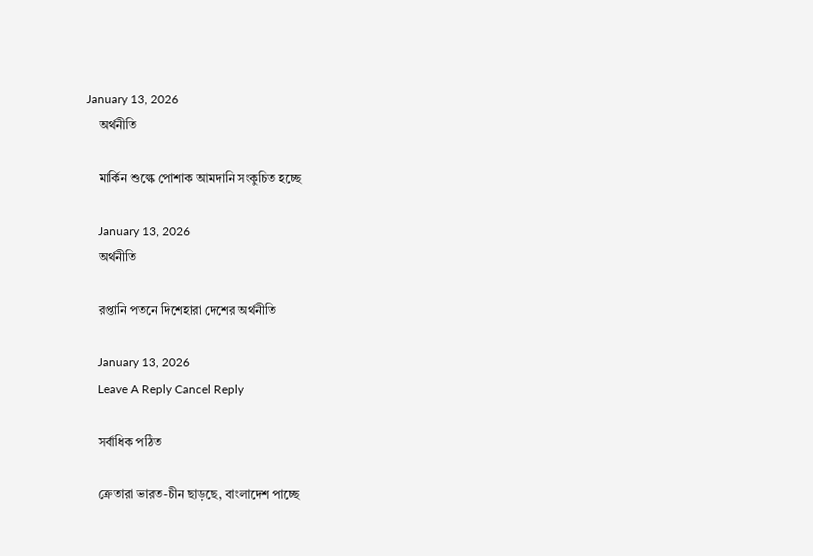January 13, 2026
    অর্থনীতি

    মার্কিন শুল্কে পোশাক আমদানি সংকুচিত হচ্ছে

    January 13, 2026
    অর্থনীতি

    রপ্তানি পতনে দিশেহারা দেশের অর্থনীতি

    January 13, 2026
    Leave A Reply Cancel Reply

    সর্বাধিক পঠিত

    ক্রেতারা ভারত-চীন ছাড়ছে, বাংলাদেশ পাচ্ছে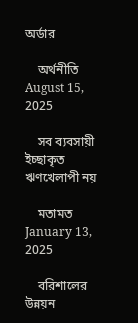অর্ডার

    অর্থনীতি August 15, 2025

    সব ব্যবসায়ী ইচ্ছাকৃত ঋণখেলাপী নয়

    মতামত January 13, 2025

    বরিশালের উন্নয়ন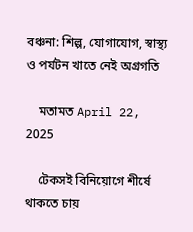বঞ্চনা: শিল্প, যোগাযোগ, স্বাস্থ্য ও পর্যটন খাতে নেই অগ্রগতি

    মতামত April 22, 2025

    টেকসই বিনিয়োগে শীর্ষে থাকতে চায়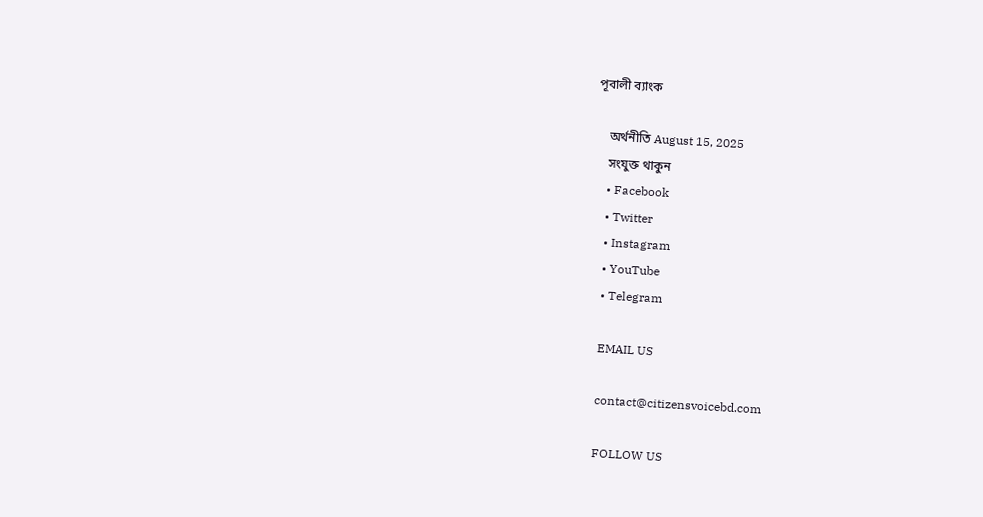পূবালী ব্যাংক

    অর্থনীতি August 15, 2025
    সংযুক্ত থাকুন
    • Facebook
    • Twitter
    • Instagram
    • YouTube
    • Telegram

    EMAIL US

    contact@citizensvoicebd.com

    FOLLOW US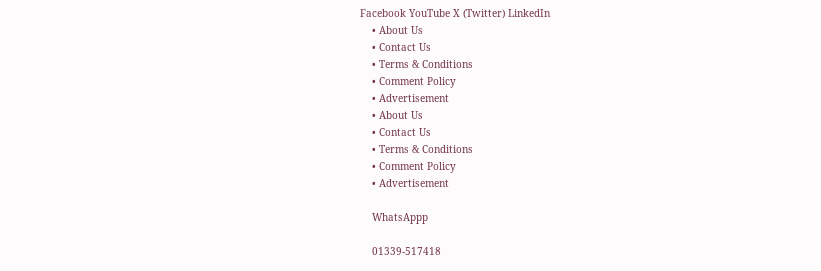Facebook YouTube X (Twitter) LinkedIn
    • About Us
    • Contact Us
    • Terms & Conditions
    • Comment Policy
    • Advertisement
    • About Us
    • Contact Us
    • Terms & Conditions
    • Comment Policy
    • Advertisement

    WhatsAppp

    01339-517418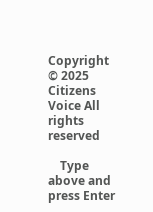Copyright © 2025 Citizens Voice All rights reserved

    Type above and press Enter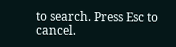to search. Press Esc to cancel.